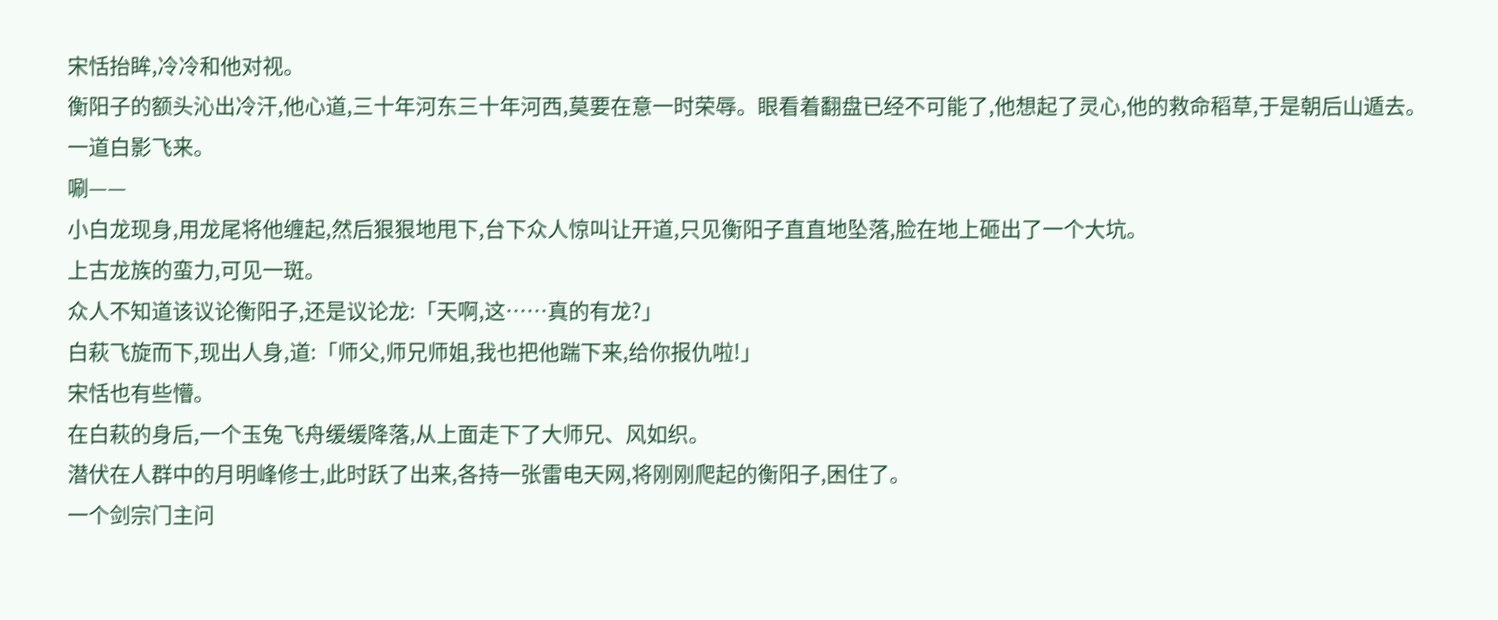宋恬抬眸,冷冷和他对视。
衡阳子的额头沁出冷汗,他心道,三十年河东三十年河西,莫要在意一时荣辱。眼看着翻盘已经不可能了,他想起了灵心,他的救命稻草,于是朝后山遁去。
一道白影飞来。
唰——
小白龙现身,用龙尾将他缠起,然后狠狠地甩下,台下众人惊叫让开道,只见衡阳子直直地坠落,脸在地上砸出了一个大坑。
上古龙族的蛮力,可见一斑。
众人不知道该议论衡阳子,还是议论龙:「天啊,这……真的有龙?」
白萩飞旋而下,现出人身,道:「师父,师兄师姐,我也把他踹下来,给你报仇啦!」
宋恬也有些懵。
在白萩的身后,一个玉兔飞舟缓缓降落,从上面走下了大师兄、风如织。
潜伏在人群中的月明峰修士,此时跃了出来,各持一张雷电天网,将刚刚爬起的衡阳子,困住了。
一个剑宗门主问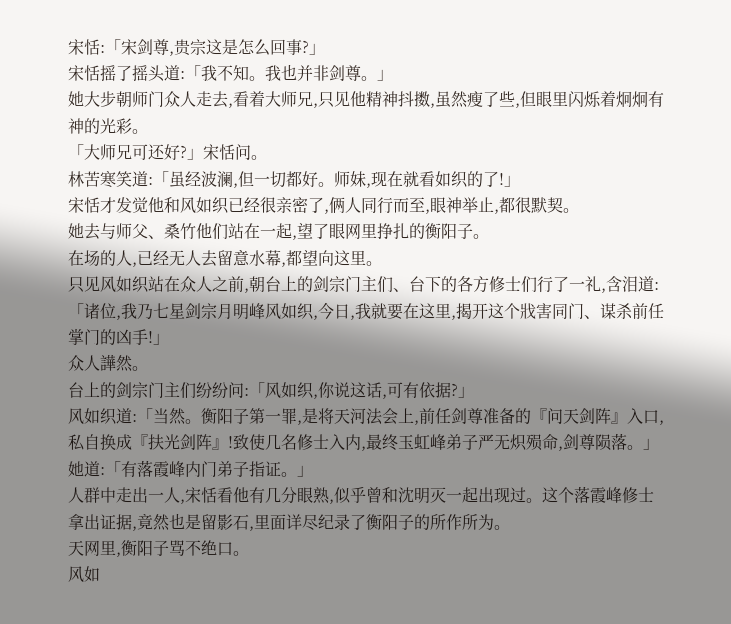宋恬:「宋剑尊,贵宗这是怎么回事?」
宋恬摇了摇头道:「我不知。我也并非剑尊。」
她大步朝师门众人走去,看着大师兄,只见他精神抖擞,虽然瘦了些,但眼里闪烁着炯炯有神的光彩。
「大师兄可还好?」宋恬问。
林苦寒笑道:「虽经波澜,但一切都好。师妹,现在就看如织的了!」
宋恬才发觉他和风如织已经很亲密了,俩人同行而至,眼神举止,都很默契。
她去与师父、桑竹他们站在一起,望了眼网里挣扎的衡阳子。
在场的人,已经无人去留意水幕,都望向这里。
只见风如织站在众人之前,朝台上的剑宗门主们、台下的各方修士们行了一礼,含泪道:「诸位,我乃七星剑宗月明峰风如织,今日,我就要在这里,揭开这个戕害同门、谋杀前任掌门的凶手!」
众人譁然。
台上的剑宗门主们纷纷问:「风如织,你说这话,可有依据?」
风如织道:「当然。衡阳子第一罪,是将天河法会上,前任剑尊准备的『问天剑阵』入口,私自换成『扶光剑阵』!致使几名修士入内,最终玉虹峰弟子严无炽殒命,剑尊陨落。」
她道:「有落霞峰内门弟子指证。」
人群中走出一人,宋恬看他有几分眼熟,似乎曾和沈明灭一起出现过。这个落霞峰修士拿出证据,竟然也是留影石,里面详尽纪录了衡阳子的所作所为。
天网里,衡阳子骂不绝口。
风如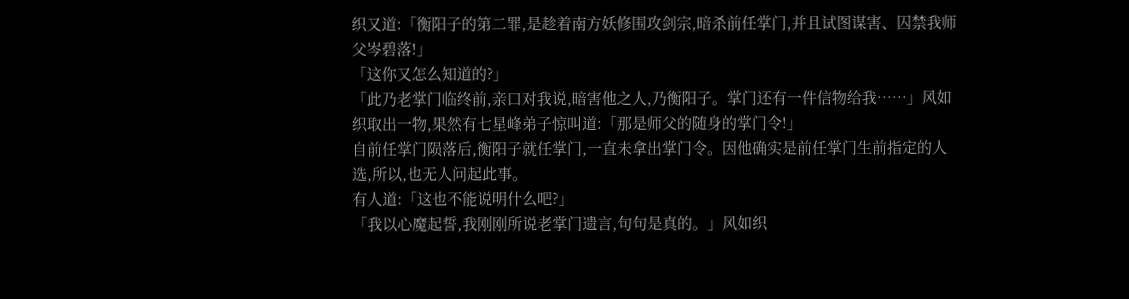织又道:「衡阳子的第二罪,是趁着南方妖修围攻剑宗,暗杀前任掌门,并且试图谋害、囚禁我师父岑碧落!」
「这你又怎么知道的?」
「此乃老掌门临终前,亲口对我说,暗害他之人,乃衡阳子。掌门还有一件信物给我……」风如织取出一物,果然有七星峰弟子惊叫道:「那是师父的随身的掌门令!」
自前任掌门陨落后,衡阳子就任掌门,一直未拿出掌门令。因他确实是前任掌门生前指定的人选,所以,也无人问起此事。
有人道:「这也不能说明什么吧?」
「我以心魔起誓,我刚刚所说老掌门遗言,句句是真的。」风如织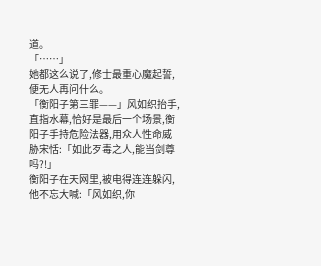道。
「……」
她都这么说了,修士最重心魔起誓,便无人再问什么。
「衡阳子第三罪——」风如织抬手,直指水幕,恰好是最后一个场景,衡阳子手持危险法器,用众人性命威胁宋恬:「如此歹毒之人,能当剑尊吗?!」
衡阳子在天网里,被电得连连躲闪,他不忘大喊:「风如织,你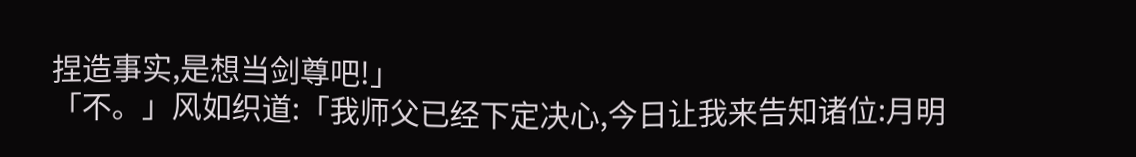捏造事实,是想当剑尊吧!」
「不。」风如织道:「我师父已经下定决心,今日让我来告知诸位:月明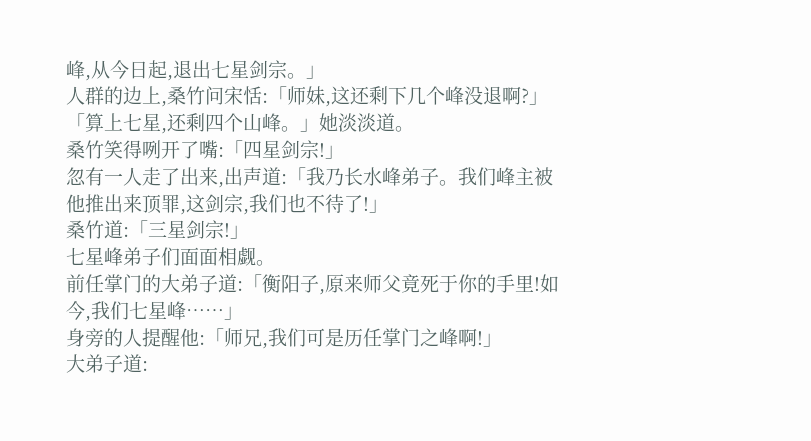峰,从今日起,退出七星剑宗。」
人群的边上,桑竹问宋恬:「师妹,这还剩下几个峰没退啊?」
「算上七星,还剩四个山峰。」她淡淡道。
桑竹笑得咧开了嘴:「四星剑宗!」
忽有一人走了出来,出声道:「我乃长水峰弟子。我们峰主被他推出来顶罪,这剑宗,我们也不待了!」
桑竹道:「三星剑宗!」
七星峰弟子们面面相觑。
前任掌门的大弟子道:「衡阳子,原来师父竟死于你的手里!如今,我们七星峰……」
身旁的人提醒他:「师兄,我们可是历任掌门之峰啊!」
大弟子道: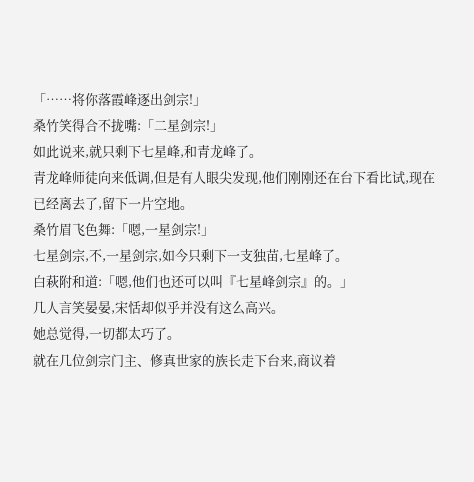「……将你落霞峰逐出剑宗!」
桑竹笑得合不拢嘴:「二星剑宗!」
如此说来,就只剩下七星峰,和青龙峰了。
青龙峰师徒向来低调,但是有人眼尖发现,他们刚刚还在台下看比试,现在已经离去了,留下一片空地。
桑竹眉飞色舞:「嗯,一星剑宗!」
七星剑宗,不,一星剑宗,如今只剩下一支独苗,七星峰了。
白萩附和道:「嗯,他们也还可以叫『七星峰剑宗』的。」
几人言笑晏晏,宋恬却似乎并没有这么高兴。
她总觉得,一切都太巧了。
就在几位剑宗门主、修真世家的族长走下台来,商议着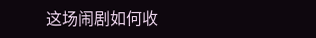这场闹剧如何收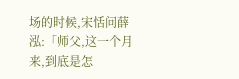场的时候,宋恬问薛泓:「师父,这一个月来,到底是怎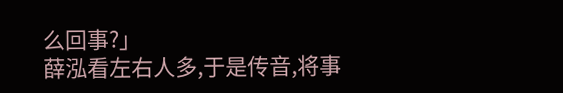么回事?」
薛泓看左右人多,于是传音,将事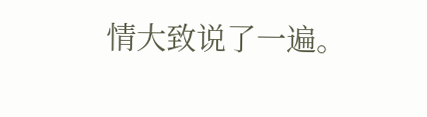情大致说了一遍。